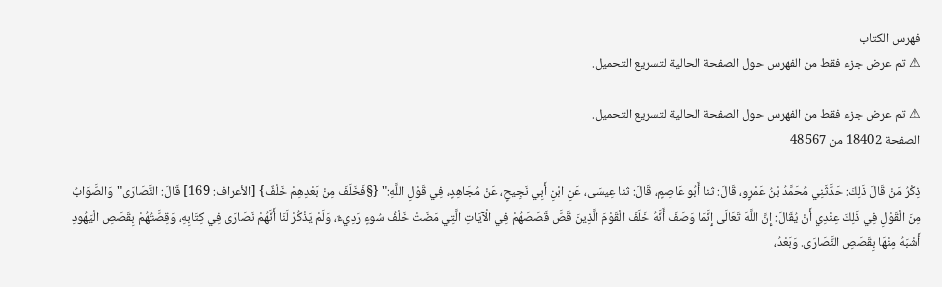فهرس الكتاب
⚠ تم عرض جزء فقط من الفهرس حول الصفحة الحالية لتسريع التحميل.

⚠ تم عرض جزء فقط من الفهرس حول الصفحة الحالية لتسريع التحميل.
الصفحة 18402 من 48567

ذِكْرُ مَنْ قَالَ ذَلِكَ: حَدَّثَنِي مُحَمَّدُ بْنُ عَمْرٍو، قَالَ: ثنا أَبُو عَاصِمٍ، قَالَ: ثنا عِيسَى، عَنِ ابْنِ أَبِي نَجِيحٍ، عَنْ مُجَاهِدٍ، فِي قَوْلِ اللَّهِ:" {§فَخَلَفَ مِنْ بَعْدِهِمْ خَلْفٌ} [الأعراف: 169] قَالَ: النَّصَارَى"وَالصَّوَابُ مِنَ الْقَوْلِ فِي ذَلِكَ عِنْدِي أَنْ يُقَالَ: إِنَّ اللَّهَ تَعَالَى إِنَّمَا وَصَفَ أَنَّهُ خَلَفَ الْقَوْمَ الَّذِينَ قَصَّ قَصَصَهُمْ فِي الْآيَاتِ الَّتِي مَضَتْ خَلْفُ سُوءٍ رَدِيءٌ، وَلَمْ يَذْكُرْ لَنَا أَنَّهُمْ نَصَارَى فِي كِتَابِهِ، وَقِصَّتُهُمْ بِقَصَصِ الْيَهُودِ أَشْبَهُ مِنْهَا بِقَصَصِ النَّصَارَى. وَبَعْدُ،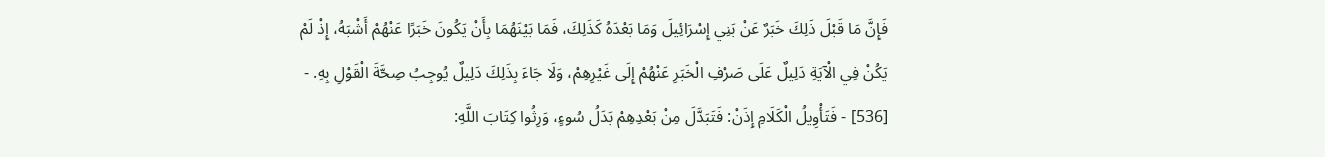فَإِنَّ مَا قَبْلَ ذَلِكَ خَبَرٌ عَنْ بَنِي إِسْرَائِيلَ وَمَا بَعْدَهُ كَذَلِكَ، فَمَا بَيْنَهُمَا بِأَنْ يَكُونَ خَبَرًا عَنْهُمْ أَشْبَهُ، إِذْ لَمْ يَكُنْ فِي الْآيَةِ دَلِيلٌ عَلَى صَرْفِ الْخَبَرِ عَنْهُمْ إِلَى غَيْرِهِمْ، وَلَا جَاءَ بِذَلِكَ دَلِيلٌ يُوجِبُ صِحَّةَ الْقَوْلِ بِهِ. - [536] - فَتَأْوِيلُ الْكَلَامِ إِذَنْ: فَتَبَدَّلَ مِنْ بَعْدِهِمْ بَدَلُ سُوءٍ، وَرِثُوا كِتَابَ اللَّهِ: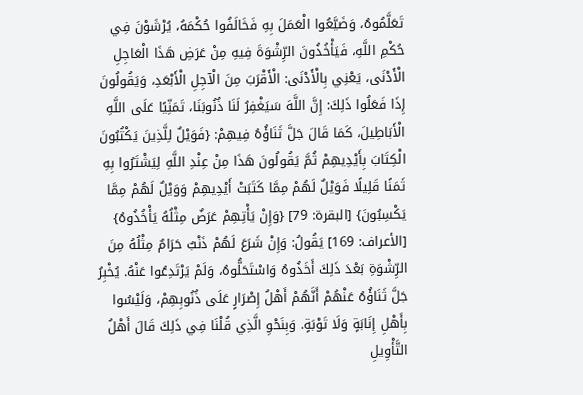تَعَلَّمُوهُ، وَضَيَّعُوا الْعَمَلَ بِهِ فَخَالَفُوا حُكْمَهُ، يُرْشَوْنَ فِي حُكْمِ اللَّهِ، فَيَأْخُذُونَ الرِّشْوَةَ فِيهِ مِنْ عَرَضِ هَذَا الْعَاجِلِ الْأَدْنَى، يَعْنِي بِالْأَدْنَى: الْأَقْرَبَ مِنَ الْآجِلِ الْأَبْعَدِ، وَيَقُولُونَ إِذَا فَعَلُوا ذَلِكَ: إِنَّ اللَّهَ سَيَغْفِرُ لَنَا ذُنُوبَنَا، تَمَنِّيًا عَلَى اللَّهِ الْأَبَاطِيلَ، كَمَا قَالَ جَلَّ ثَنَاؤُهُ فِيهِمْ: {فَوَيْلٌ لِلَّذِينَ يَكْتُبُونَ الْكِتَابَ بِأَيْدِيهِمْ ثُمَّ يَقُولُونَ هَذَا مِنْ عِنْدِ اللَّهِ لِيَشْتَرُوا بِهِ ثَمَنًا قَلِيلًا فَوَيْلٌ لَهُمْ مِمَّا كَتَبَتْ أَيْدِيهِمْ وَوَيْلٌ لَهُمْ مِمَّا يَكْسِبُونَ} [البقرة: 79] {وَإِنْ يَأْتِهِمْ عَرَضٌ مِثْلُهُ يَأْخُذُوهُ} [الأعراف: 169] يَقُولُ: وَإِنْ شَرَعَ لَهُمْ ذَنْبٌ حَرَامٌ مِثْلُهُ مِنَ الرِّشْوَةِ بَعْدَ ذَلِكَ أَخَذُوهُ وَاسْتَحَلُّوهُ، وَلَمْ يَرْتَدِعُوا عَنْهُ. يُخْبِرُ جَلَّ ثَنَاؤُهُ عَنْهُمْ أَنَّهُمْ أَهْلُ إِصْرَارٍ عَلَى ذُنُوبِهِمْ، وَلَيْسُوا بِأَهْلِ إِنَابَةٍ وَلَا تَوْبَةٍ. وَبِنَحْوِ الَّذِي قُلْنَا فِي ذَلِكَ قَالَ أَهْلُ التَّأْوِيلِ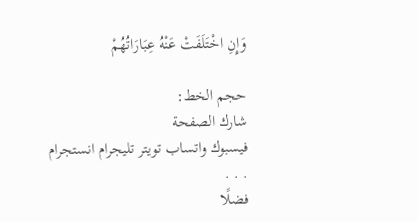وَإِنِ اخْتَلَفَتْ عَنْهُ عِبَارَاتُهُمْ

حجم الخط:
شارك الصفحة
فيسبوك واتساب تويتر تليجرام انستجرام
. . .
فضلًا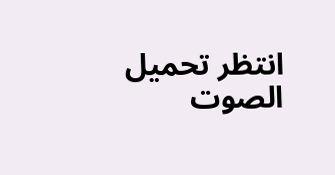انتظر تحميل الصوت